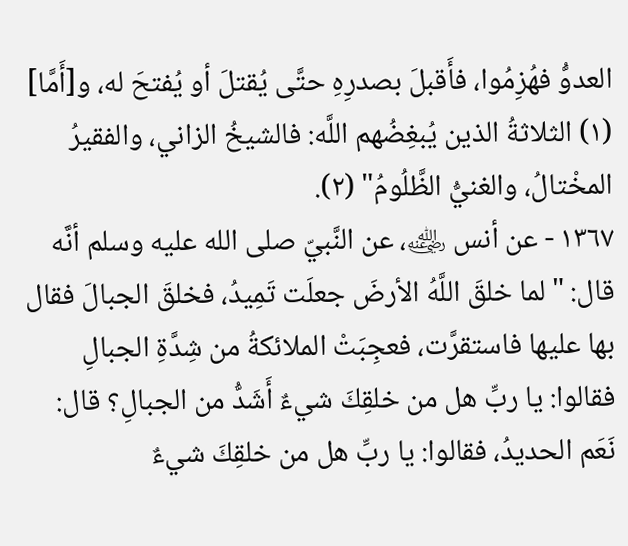العدوُّ فهُزِمُوا، فأَقبلَ بصدرِهِ حتَّى يُقتلَ أو يُفتحَ له، و[أَمَّا] (١) الثلاثةُ الذين يُبغِضُهم اللَّه: فالشيخُ الزاني، والفقيرُ المخْتالُ، والغنيُّ الظَّلُومُ" (٢).
١٣٦٧ - عن أنس ﵁، عن النَّبيّ صلى الله عليه وسلم أنَّه قال: "لما خلقَ اللَّهُ الأرضَ جعلَت تَمِيدُ، فخلقَ الجبالَ فقال بها عليها فاستقرَّت، فعجِبَتْ الملائكةُ من شِدَّةِ الجبالِ فقالوا: يا ربِّ هل من خلقِكَ شيءٌ أَشَدُّ من الجبالِ؟ قال: نَعَم الحديدُ، فقالوا: يا ربِّ هل من خلقِكَ شيءٌ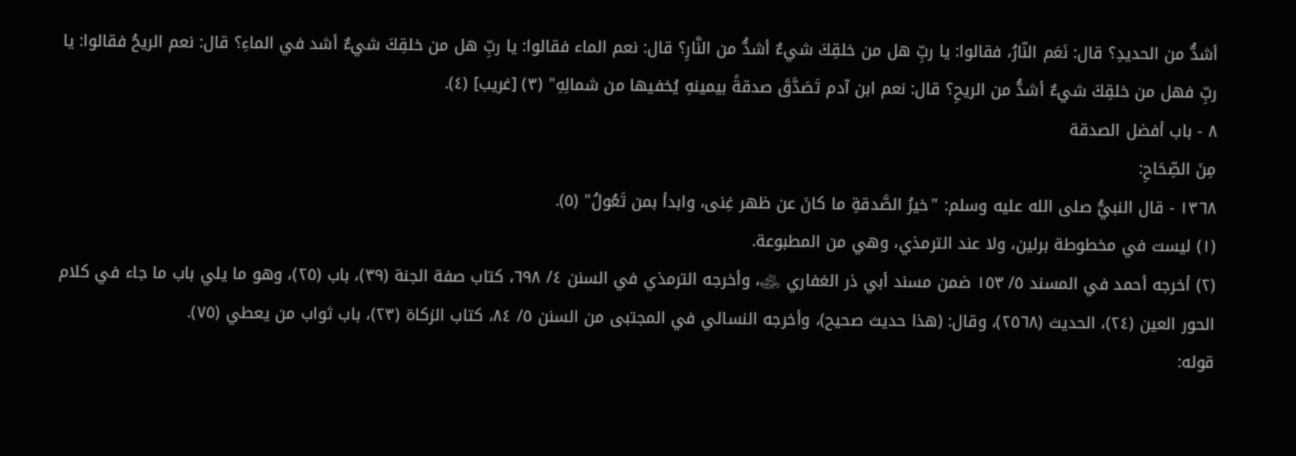أشدُّ من الحديدِ؟ قال: نَعَم النّارُ، فقالوا: يا ربِّ هل من خلقِكَ شيءٌ أشدُّ من النَّارِ؟ قال: نعم الماء فقالوا: يا ربِّ هل من خلقِكَ شيءٌ أشد في الماءِ؟ قال: نعم الريحُ فقالوا: يا ربِّ فهل من خلقِكَ شيءٌ أشدُّ من الريحِ؟ قال: نعم ابن آدم تَصَدَّقَ صدقةً بيمينهِ يُخفيها من شمالِهِ" (٣) [غريب] (٤).
٨ - باب أفضل الصدقة
مِنَ الصِّحَاحِ:
١٣٦٨ - قال النبيُّ صلى الله عليه وسلم: "خيرُ الصَّدقةِ ما كانَ عن ظهر غِنى، وابدأ بمن تَعُولُ" (٥).
(١) ليست في مخطوطة برلين، ولا عند الترمذي، وهي من المطبوعة.
(٢) أخرجه أحمد في المسند ٥/ ١٥٣ ضمن مسند أبي ذر الغفاري ﵁، وأخرجه الترمذي في السنن ٤/ ٦٩٨، كتاب صفة الجنة (٣٩)، باب (٢٥)، وهو ما يلي باب ما جاء في كلام الحور العين (٢٤)، الحديث (٢٥٦٨)، وقال: (هذا حديث صحيح)، وأخرجه النسائي في المجتبى من السنن ٥/ ٨٤، كتاب الزكاة (٢٣)، باب ثواب من يعطي (٧٥).
قوله: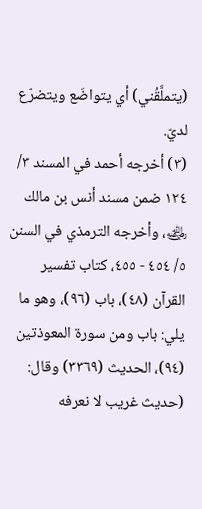(يتملَّقُني) أي يتواضَع ويتضرّع لديّ.
(٣) أخرجه أحمد في المسند ٣/ ١٢٤ ضمن مسند أنس بن مالك ﵁، وأخرجه الترمذي في السنن ٥/ ٤٥٤ - ٤٥٥، كتاب تفسير القرآن (٤٨)، باب (٩٦)، وهو ما يلي: باب ومن سورة المعوذتين (٩٤)، الحديث (٣٣٦٩) وقال: (حديث غريب لا نعرفه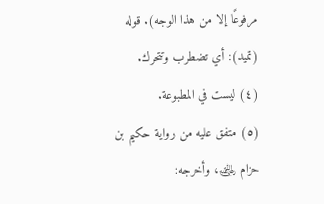مرفوعًا إلا من هذا الوجه). قوله (تميد): أي تضطرب وتتحرك.
(٤) ليست في المطبوعة.
(٥) متفق عليه من رواية حكيم بن حزام ﵁، وأخرجه: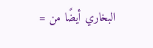البخاري أيضًا من =